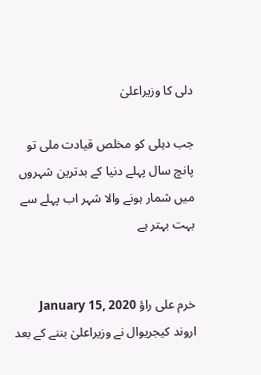دلی کا وزیراعلیٰ

جب دہلی کو مخلص قیادت ملی تو پانچ سال پہلے دنیا کے بدترین شہروں میں شمار ہونے والا شہر اب پہلے سے بہت بہتر ہے


خرم علی راؤ January 15, 2020
اروند کیجریوال نے وزیراعلیٰ بننے کے بعد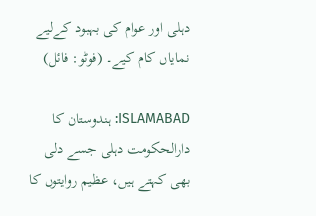دہلی اور عوام کی بہبود کےلیے نمایاں کام کیے۔ (فوٹو: فائل)

ISLAMABAD: ہندوستان کا دارالحکومت دہلی جسے دلی بھی کہتے ہیں، عظیم روایتوں کا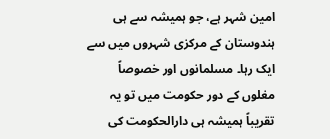امین شہر ہے، جو ہمیشہ سے ہی ہندوستان کے مرکزی شہروں میں سے ایک رہا۔ مسلمانوں اور خصوصاً مغلوں کے دور حکومت میں تو یہ تقریباً ہمیشہ ہی دارالحکومت کی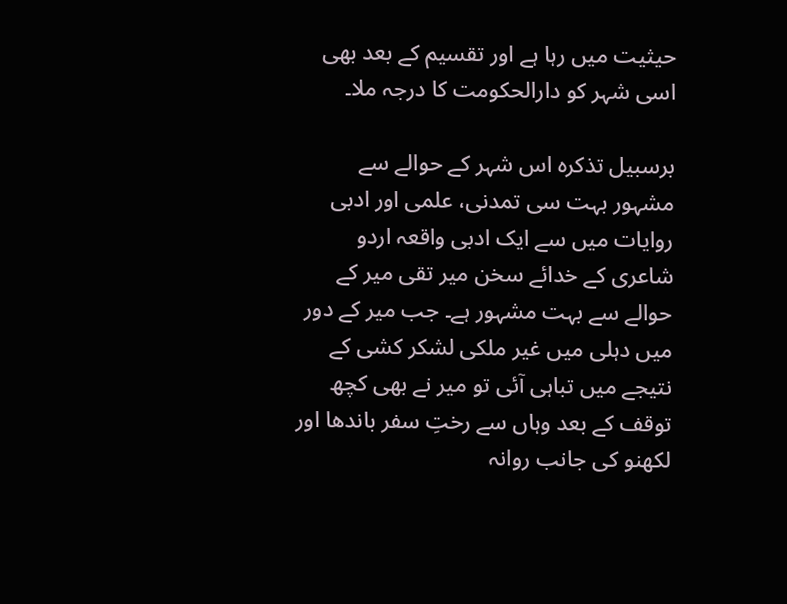حیثیت میں رہا ہے اور تقسیم کے بعد بھی اسی شہر کو دارالحکومت کا درجہ ملا۔

برسبیل تذکرہ اس شہر کے حوالے سے مشہور بہت سی تمدنی، علمی اور ادبی روایات میں سے ایک ادبی واقعہ اردو شاعری کے خدائے سخن میر تقی میر کے حوالے سے بہت مشہور ہے۔ جب میر کے دور میں دہلی میں غیر ملکی لشکر کشی کے نتیجے میں تباہی آئی تو میر نے بھی کچھ توقف کے بعد وہاں سے رختِ سفر باندھا اور لکھنو کی جانب روانہ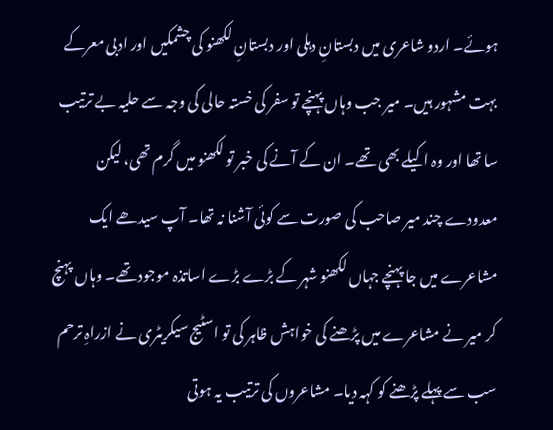ہوئے۔ اردو شاعری میں دبستانِ دہلی اور دبستانِ لکھنو کی چشمکیں اور ادبی معرکے بہت مشہور ہیں۔ میر جب وہاں پہنچے تو سفر کی خستہ حالی کی وجہ سے حلیہ بے ترتیب سا تھا اور وہ اکیلے بھی تھے۔ ان کے آنے کی خبر تو لکھنو میں گرم تھی، لیکن معدودے چند میر صاحب کی صورت سے کوئی آشنا نہ تھا۔ آپ سیدھے ایک مشاعرے میں جا پہنچے جہاں لکھنو شہر کے بڑے بڑے اساتذہ موجود تھے۔ وہاں پہنچ کر میر نے مشاعرے میں پڑھنے کی خواہش ظاہر کی تو اسٹیج سیکریٹری نے ازراہِ ترحم سب سے پہلے پڑھنے کو کہہ دیا۔ مشاعروں کی ترتیب یہ ہوتی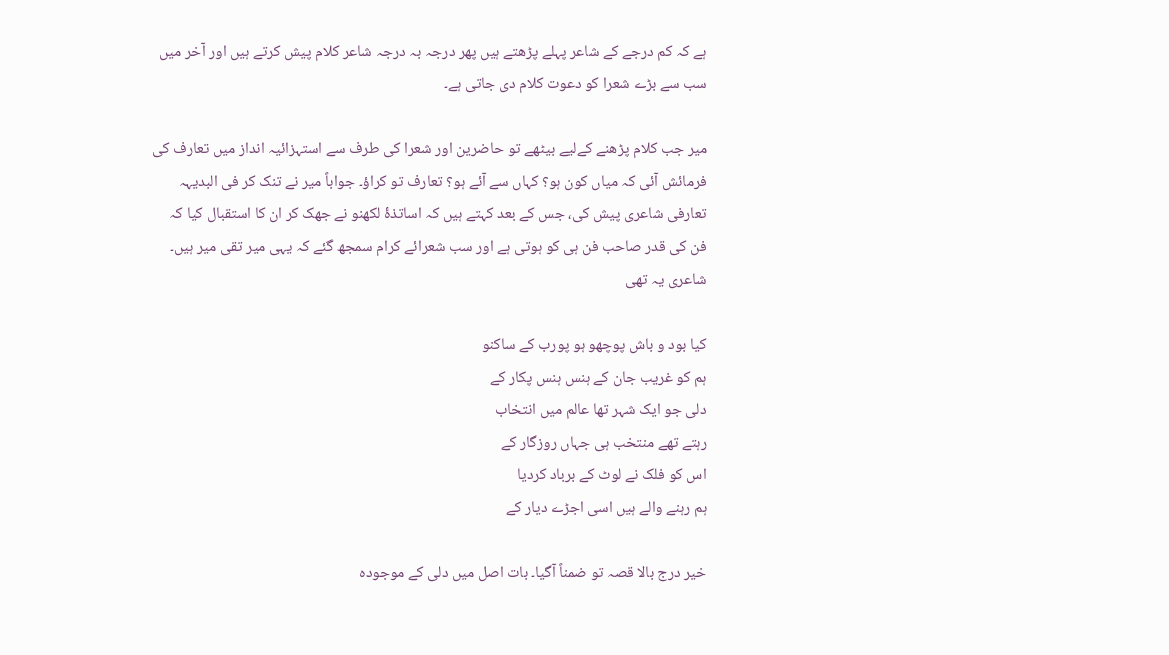ہے کہ کم درجے کے شاعر پہلے پڑھتے ہیں پھر درجہ بہ درجہ شاعر کلام پیش کرتے ہیں اور آخر میں سب سے بڑے شعرا کو دعوت کلام دی جاتی ہے۔

میر جب کلام پڑھنے کےلیے بیٹھے تو حاضرین اور شعرا کی طرف سے استہزائیہ انداز میں تعارف کی فرمائش آئی کہ میاں کون ہو؟ کہاں سے آئے ہو؟ تعارف تو کراؤ۔ جواباً میر نے تنک کر فی البدیہہ تعارفی شاعری پیش کی، جس کے بعد کہتے ہیں کہ اساتذۂ لکھنو نے جھک کر ان کا استقبال کیا کہ فن کی قدر صاحب فن ہی کو ہوتی ہے اور سب شعرائے کرام سمجھ گئے کہ یہی میر تقی میر ہیں۔ شاعری یہ تھی

کیا بود و باش پوچھو ہو پورب کے ساکنو
ہم کو غریب جان کے ہنس ہنس پکار کے
دلی جو ایک شہر تھا عالم میں انتخاب
رہتے تھے منتخب ہی جہاں روزگار کے
اس کو فلک نے لوٹ کے برباد کردیا
ہم رہنے والے ہیں اسی اجڑے دیار کے

خیر درج بالا قصہ تو ضمناً آگیا۔ بات اصل میں دلی کے موجودہ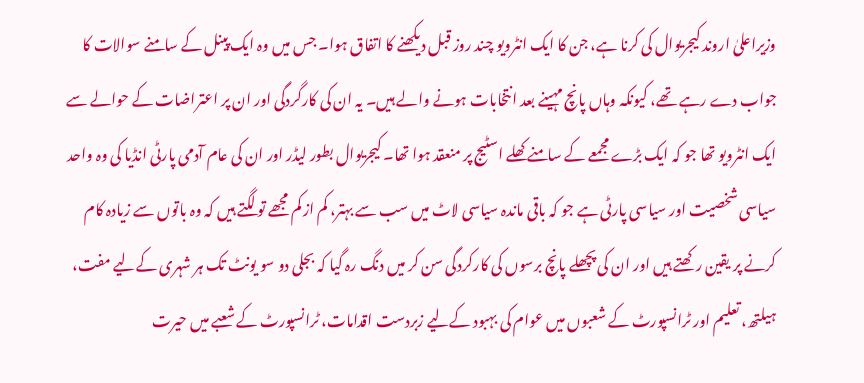وزیراعلیٰ اروند کیجریوال کی کرنا ہے، جن کا ایک انٹرویو چند روز قبل دیکھنے کا اتفاق ہوا۔ جس میں وہ ایک پینل کے سامنے سوالات کا جواب دے رہے تھے، کیونکہ وہاں پانچ مہینے بعد انتخابات ہونے والے ہیں۔ یہ ان کی کارگردگی اور ان پر اعتراضات کے حوالے سے ایک انٹرویو تھا جو کہ ایک بڑے مجمعے کے سامنے کھلے اسٹیج پر منعقد ہوا تھا۔ کیجریوال بطور لیڈر اور ان کی عام آدمی پارٹی انڈیا کی وہ واحد سیاسی شخصیت اور سیاسی پارٹی ہے جو کہ باقی ماندہ سیاسی لاٹ میں سب سے بہتر، کم از کم مجھے تو لگتے ہیں کہ وہ باتوں سے زیادہ کام کرنے پر یقین رکھتے ہیں اور ان کی پچھلے پانچ برسوں کی کارکردگی سن کر میں دنگ رہ گیا کہ بجلی دو سو یونٹ تک ہر شہری کےلیے مفت، ہیلتھ، تعلیم اور ٹرانسپورٹ کے شعبوں میں عوام کی بہبود کےلیے زبردست اقدامات، ٹرانسپورٹ کے شعبے میں حیرت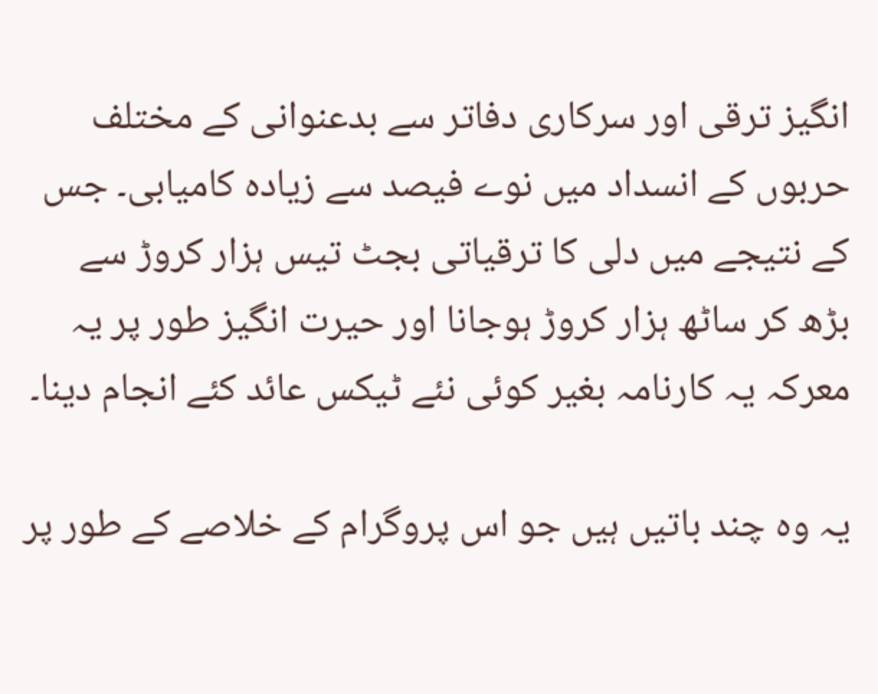انگیز ترقی اور سرکاری دفاتر سے بدعنوانی کے مختلف حربوں کے انسداد میں نوے فیصد سے زیادہ کامیابی۔ جس کے نتیجے میں دلی کا ترقیاتی بجٹ تیس ہزار کروڑ سے بڑھ کر ساٹھ ہزار کروڑ ہوجانا اور حیرت انگیز طور پر یہ معرکہ یہ کارنامہ بغیر کوئی نئے ٹیکس عائد کئے انجام دینا۔

یہ وہ چند باتیں ہیں جو اس پروگرام کے خلاصے کے طور پر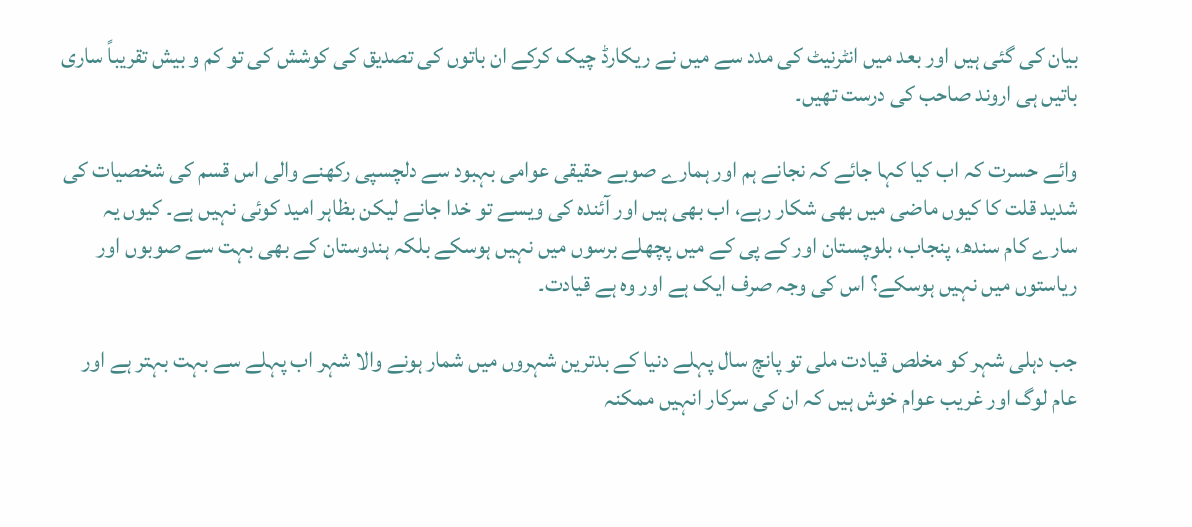بیان کی گئی ہیں اور بعد میں انٹرنیٹ کی مدد سے میں نے ریکارڈ چیک کرکے ان باتوں کی تصدیق کی کوشش کی تو کم و بیش تقریباً ساری باتیں ہی اروند صاحب کی درست تھیں۔

وائے حسرت کہ اب کیا کہا جائے کہ نجانے ہم اور ہمارے صوبے حقیقی عوامی بہبود سے دلچسپی رکھنے والی اس قسم کی شخصیات کی شدید قلت کا کیوں ماضی میں بھی شکار رہے، اب بھی ہیں اور آئندہ کی ویسے تو خدا جانے لیکن بظاہر امید کوئی نہیں ہے۔ کیوں یہ سارے کام سندھ، پنجاب، بلوچستان اور کے پی کے میں پچھلے برسوں میں نہیں ہوسکے بلکہ ہندوستان کے بھی بہت سے صوبوں اور ریاستوں میں نہیں ہوسکے؟ اس کی وجہ صرف ایک ہے اور وہ ہے قیادت۔

جب دہلی شہر کو مخلص قیادت ملی تو پانچ سال پہلے دنیا کے بدترین شہروں میں شمار ہونے والا شہر اب پہلے سے بہت بہتر ہے اور عام لوگ اور غریب عوام خوش ہیں کہ ان کی سرکار انہیں ممکنہ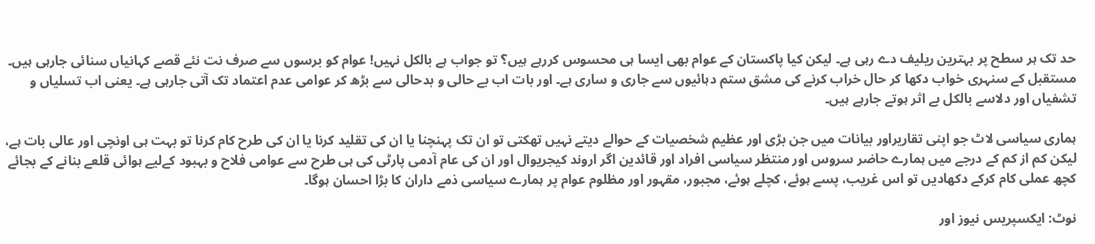حد تک ہر سطح پر بہترین ریلیف دے رہی ہے۔ لیکن کیا پاکستان کے عوام بھی ایسا ہی محسوس کررہے ہیں؟ تو جواب ہے بالکل نہیں! عوام کو برسوں سے صرف نت نئے قصے کہانیاں سنائی جارہی ہیں۔ مستقبل کے سنہری خواب دکھا کر حال خراب کرنے کی مشق ستم دہائیوں سے جاری و ساری ہے۔ اور بات اب بے حالی و بدحالی سے بڑھ کر عوامی عدم اعتماد تک آتی جارہی ہے۔ یعنی اب تسلیاں و تشفیاں اور دلاسے بالکل بے اثر ہوتے جارہے ہیں۔

ہماری سیاسی لاٹ جو اپنی تقاریراور بیانات میں جن بڑی اور عظیم شخصیات کے حوالے دیتے نہیں تھکتی تو ان تک پہنچنا یا ان کی تقلید کرنا یا ان کی طرح کام کرنا تو بہت ہی اونچی اور عالی بات ہے، لیکن کم از کم کے درجے میں ہمارے حاضر سروس اور منتظر سیاسی افراد اور قائدین اگر اروند کیجریوال اور ان کی عام آدمی پارٹی کی ہی طرح سے عوامی فلاح و بہبود کےلیے ہوائی قلعے بنانے کے بجائے کچھ عملی کام کرکے دکھادیں تو اس غریب، پسے ہوئے، کچلے ہوئے، مجبور، مقہور اور مظلوم عوام پر ہمارے سیاسی ذمے داران کا بڑا احسان ہوگا۔

نوٹ: ایکسپریس نیوز اور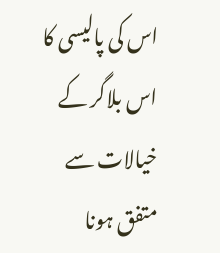اس کی پالیسی کا اس بلاگر کے خیالات سے متفق ہونا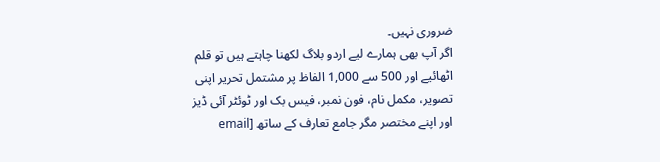ضروری نہیں۔
اگر آپ بھی ہمارے لیے اردو بلاگ لکھنا چاہتے ہیں تو قلم اٹھائیے اور 500 سے 1,000 الفاظ پر مشتمل تحریر اپنی تصویر، مکمل نام، فون نمبر، فیس بک اور ٹوئٹر آئی ڈیز اور اپنے مختصر مگر جامع تعارف کے ساتھ [email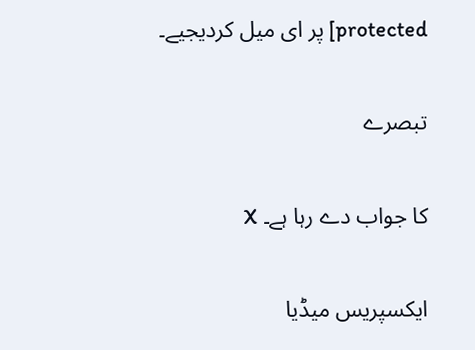protected] پر ای میل کردیجیے۔

تبصرے

کا جواب دے رہا ہے۔ X

ایکسپریس میڈیا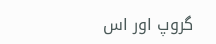گروپ اور اس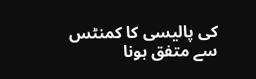کی پالیسی کا کمنٹس سے متفق ہونا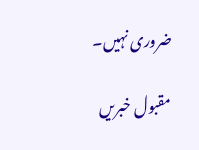ضروری نہیں۔

مقبول خبریں